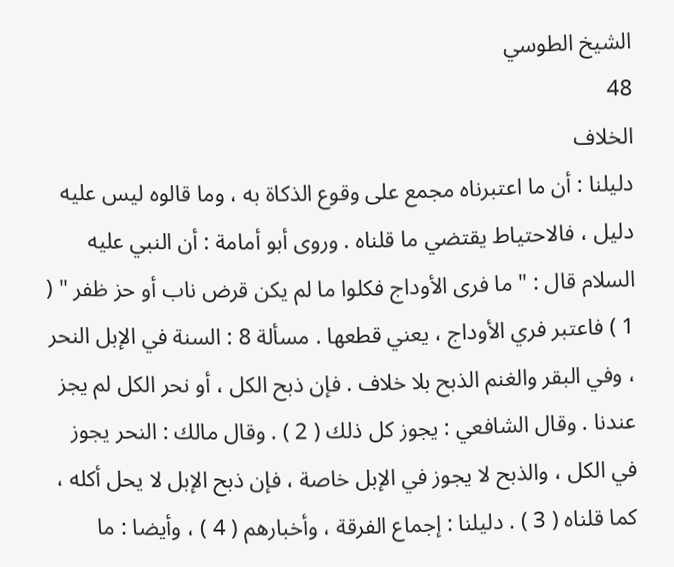الشيخ الطوسي
48
الخلاف
دليلنا : أن ما اعتبرناه مجمع على وقوع الذكاة به ، وما قالوه ليس عليه دليل ، فالاحتياط يقتضي ما قلناه . وروى أبو أمامة : أن النبي عليه السلام قال : " ما فرى الأوداج فكلوا ما لم يكن قرض ناب أو حز ظفر " ( 1 ) فاعتبر فري الأوداج ، يعني قطعها . مسألة 8 : السنة في الإبل النحر ، وفي البقر والغنم الذبح بلا خلاف . فإن ذبح الكل ، أو نحر الكل لم يجز عندنا . وقال الشافعي : يجوز كل ذلك ( 2 ) . وقال مالك : النحر يجوز في الكل ، والذبح لا يجوز في الإبل خاصة ، فإن ذبح الإبل لا يحل أكله ، كما قلناه ( 3 ) . دليلنا : إجماع الفرقة ، وأخبارهم ( 4 ) ، وأيضا : ما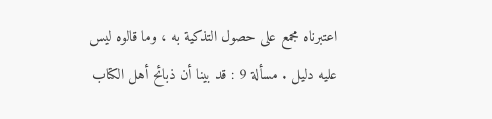اعتبرناه مجمع على حصول التذكية به ، وما قالوه ليس عليه دليل . مسألة 9 : قد بينا أن ذبائح أهل الكتاب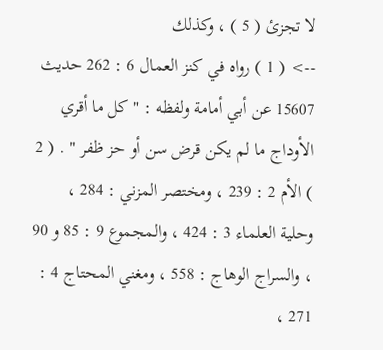لا تجزئ ( 5 ) ، وكذلك
--> ( 1 ) رواه في كنز العمال 6 : 262 حديث 15607 عن أبي أمامة ولفظه : " كل ما أقري الأوداج ما لم يكن قرض سن أو حز ظفر " . ( 2 ) الأم 2 : 239 ، ومختصر المزني : 284 ، وحلية العلماء 3 : 424 ، والمجموع 9 : 85 و 90 ، والسراج الوهاج : 558 ، ومغني المحتاج 4 : 271 ،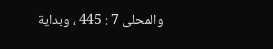والمحلى 7 : 445 ، وبداية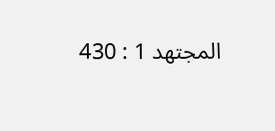المجتهد 1 : 430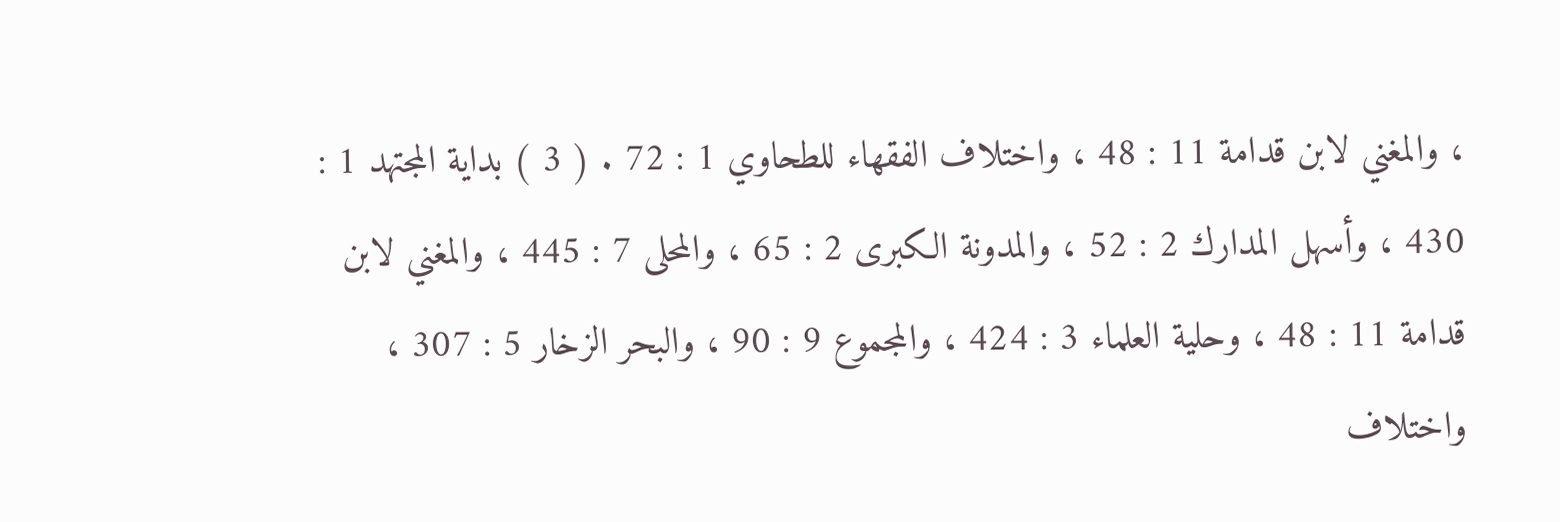، والمغني لابن قدامة 11 : 48 ، واختلاف الفقهاء للطحاوي 1 : 72 . ( 3 ) بداية المجتهد 1 : 430 ، وأسهل المدارك 2 : 52 ، والمدونة الكبرى 2 : 65 ، والمحلى 7 : 445 ، والمغني لابن قدامة 11 : 48 ، وحلية العلماء 3 : 424 ، والمجموع 9 : 90 ، والبحر الزخار 5 : 307 ، واختلاف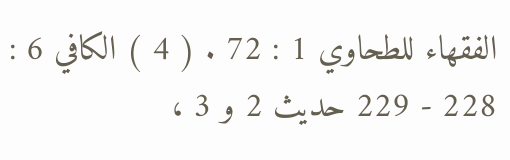الفقهاء للطحاوي 1 : 72 . ( 4 ) الكافي 6 : 228 - 229 حديث 2 و 3 ،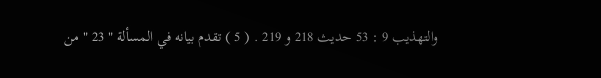والتهذيب 9 : 53 حديث 218 و 219 . ( 5 ) تقدم بيانه في المسألة " 23 " من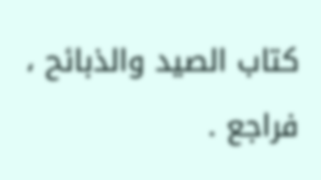كتاب الصيد والذبائح ، فراجع .